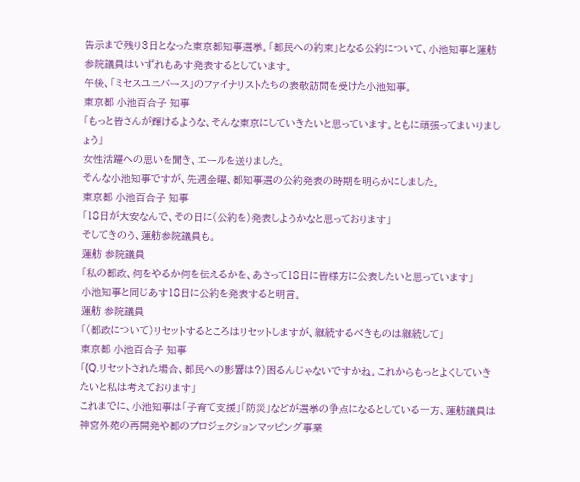告示まで残り3日となった東京都知事選挙。「都民への約束」となる公約について、小池知事と蓮舫参院議員はいずれもあす発表するとしています。
午後、「ミセスユニバース」のファイナリストたちの表敬訪問を受けた小池知事。
東京都 小池百合子 知事
「もっと皆さんが輝けるような、そんな東京にしていきたいと思っています。ともに頑張ってまいりましょう」
女性活躍への思いを聞き、エールを送りました。
そんな小池知事ですが、先週金曜、都知事選の公約発表の時期を明らかにしました。
東京都 小池百合子 知事
「18日が大安なんで、その日に(公約を)発表しようかなと思っております」
そしてきのう、蓮舫参院議員も。
蓮舫 参院議員
「私の都政、何をやるか何を伝えるかを、あさって18日に皆様方に公表したいと思っています」
小池知事と同じあす18日に公約を発表すると明言。
蓮舫 参院議員
「(都政について)リセットするところはリセットしますが、継続するべきものは継続して」
東京都 小池百合子 知事
「(Q.リセットされた場合、都民への影響は?)困るんじゃないですかね。これからもっとよくしていきたいと私は考えております」
これまでに、小池知事は「子育て支援」「防災」などが選挙の争点になるとしている一方、蓮舫議員は神宮外苑の再開発や都のプロジェクションマッピング事業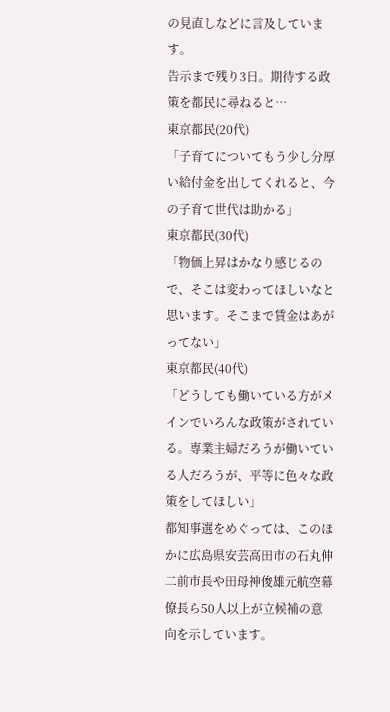の見直しなどに言及しています。
告示まで残り3日。期待する政策を都民に尋ねると…
東京都民(20代)
「子育てについてもう少し分厚い給付金を出してくれると、今の子育て世代は助かる」
東京都民(30代)
「物価上昇はかなり感じるので、そこは変わってほしいなと思います。そこまで賃金はあがってない」
東京都民(40代)
「どうしても働いている方がメインでいろんな政策がされている。専業主婦だろうが働いている人だろうが、平等に色々な政策をしてほしい」
都知事選をめぐっては、このほかに広島県安芸高田市の石丸伸二前市長や田母神俊雄元航空幕僚長ら50人以上が立候補の意向を示しています。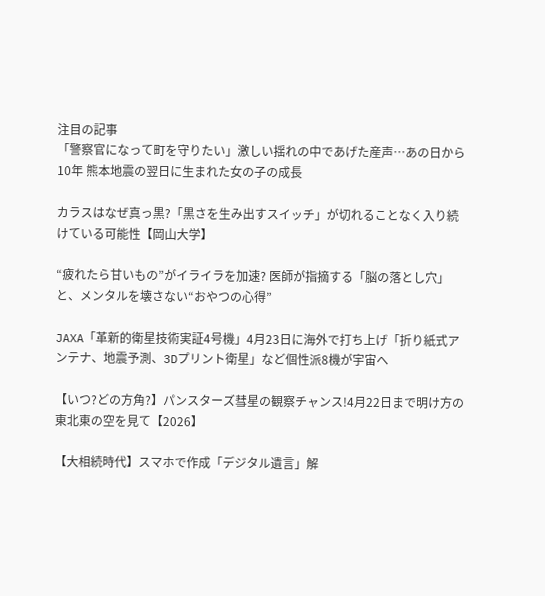注目の記事
「警察官になって町を守りたい」激しい揺れの中であげた産声…あの日から10年 熊本地震の翌日に生まれた女の子の成長

カラスはなぜ真っ黒?「黒さを生み出すスイッチ」が切れることなく入り続けている可能性【岡山大学】

“疲れたら甘いもの”がイライラを加速? 医師が指摘する「脳の落とし穴」と、メンタルを壊さない“おやつの心得”

JAXA「革新的衛星技術実証4号機」4月23日に海外で打ち上げ「折り紙式アンテナ、地震予測、3Dプリント衛星」など個性派8機が宇宙へ

【いつ?どの方角?】パンスターズ彗星の観察チャンス!4月22日まで明け方の東北東の空を見て【2026】

【大相続時代】スマホで作成「デジタル遺言」解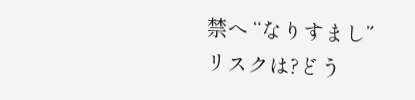禁へ “なりすまし”リスクは?どう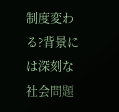制度変わる?背景には深刻な社会問題